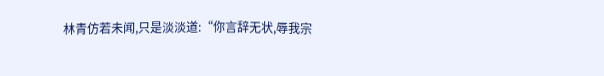林青仿若未闻,只是淡淡道:“你言辞无状,辱我宗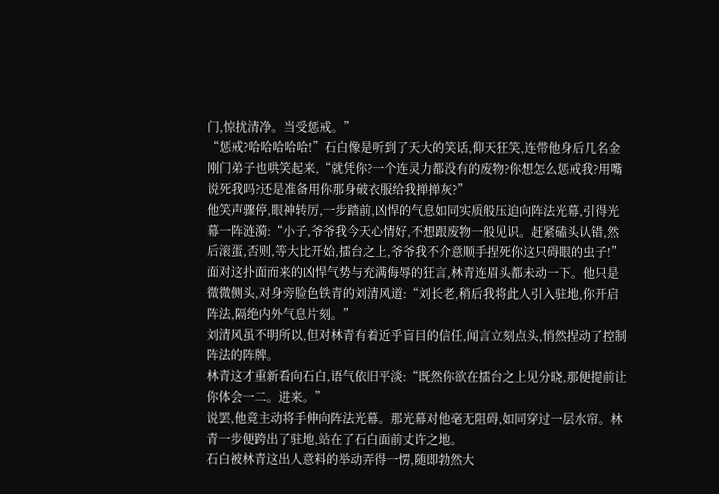门,惊扰清净。当受惩戒。”
“惩戒?哈哈哈哈哈!”石白像是听到了天大的笑话,仰天狂笑,连带他身后几名金刚门弟子也哄笑起来,“就凭你?一个连灵力都没有的废物?你想怎么惩戒我?用嘴说死我吗?还是准备用你那身破衣服给我掸掸灰?”
他笑声骤停,眼神转厉,一步踏前,凶悍的气息如同实质般压迫向阵法光幕,引得光幕一阵涟漪:“小子,爷爷我今天心情好,不想跟废物一般见识。赶紧磕头认错,然后滚蛋,否则,等大比开始,擂台之上,爷爷我不介意顺手捏死你这只碍眼的虫子!”
面对这扑面而来的凶悍气势与充满侮辱的狂言,林青连眉头都未动一下。他只是微微侧头,对身旁脸色铁青的刘清风道:“刘长老,稍后我将此人引入驻地,你开启阵法,隔绝内外气息片刻。”
刘清风虽不明所以,但对林青有着近乎盲目的信任,闻言立刻点头,悄然捏动了控制阵法的阵牌。
林青这才重新看向石白,语气依旧平淡:“既然你欲在擂台之上见分晓,那便提前让你体会一二。进来。”
说罢,他竟主动将手伸向阵法光幕。那光幕对他毫无阻碍,如同穿过一层水帘。林青一步便跨出了驻地,站在了石白面前丈许之地。
石白被林青这出人意料的举动弄得一愣,随即勃然大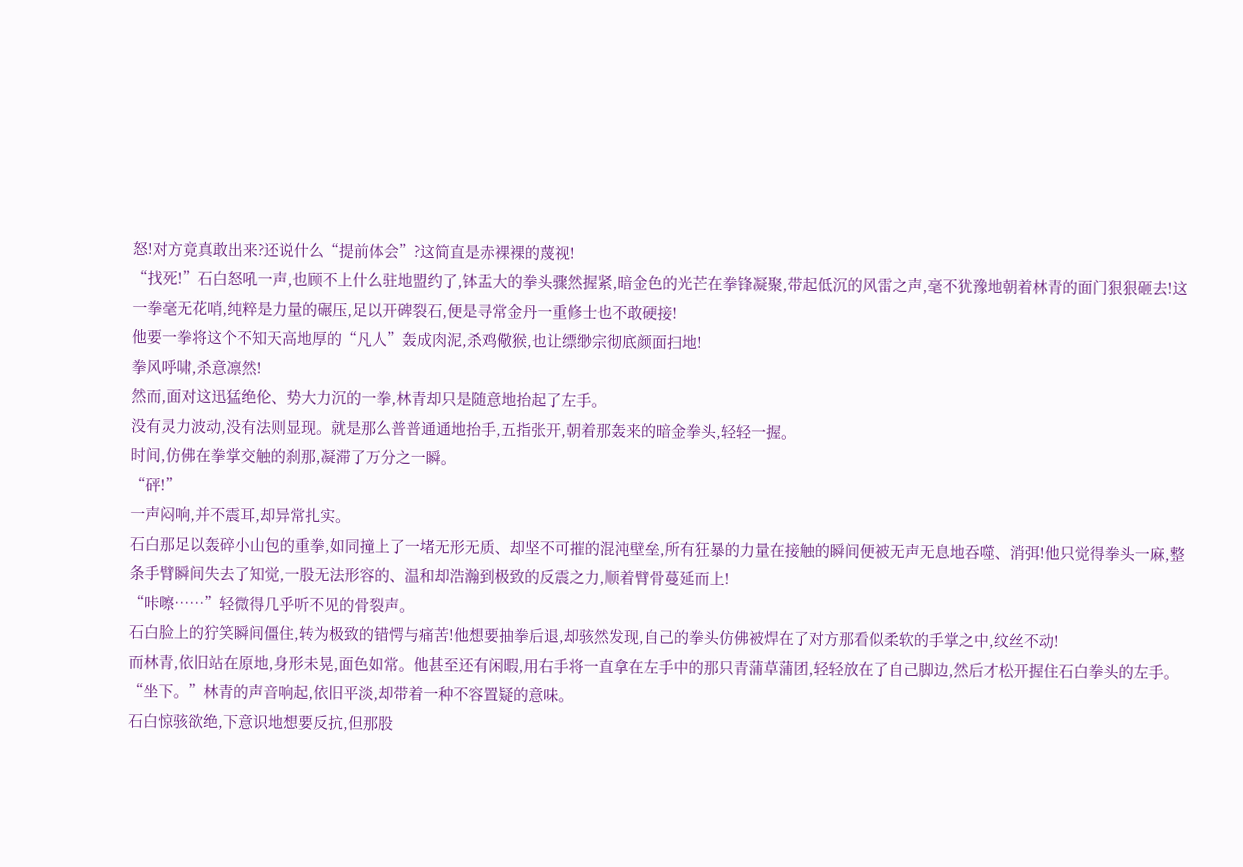怒!对方竟真敢出来?还说什么“提前体会”?这简直是赤裸裸的蔑视!
“找死!”石白怒吼一声,也顾不上什么驻地盟约了,钵盂大的拳头骤然握紧,暗金色的光芒在拳锋凝聚,带起低沉的风雷之声,毫不犹豫地朝着林青的面门狠狠砸去!这一拳毫无花哨,纯粹是力量的碾压,足以开碑裂石,便是寻常金丹一重修士也不敢硬接!
他要一拳将这个不知天高地厚的“凡人”轰成肉泥,杀鸡儆猴,也让缥缈宗彻底颜面扫地!
拳风呼啸,杀意凛然!
然而,面对这迅猛绝伦、势大力沉的一拳,林青却只是随意地抬起了左手。
没有灵力波动,没有法则显现。就是那么普普通通地抬手,五指张开,朝着那轰来的暗金拳头,轻轻一握。
时间,仿佛在拳掌交触的刹那,凝滞了万分之一瞬。
“砰!”
一声闷响,并不震耳,却异常扎实。
石白那足以轰碎小山包的重拳,如同撞上了一堵无形无质、却坚不可摧的混沌壁垒,所有狂暴的力量在接触的瞬间便被无声无息地吞噬、消弭!他只觉得拳头一麻,整条手臂瞬间失去了知觉,一股无法形容的、温和却浩瀚到极致的反震之力,顺着臂骨蔓延而上!
“咔嚓……”轻微得几乎听不见的骨裂声。
石白脸上的狞笑瞬间僵住,转为极致的错愕与痛苦!他想要抽拳后退,却骇然发现,自己的拳头仿佛被焊在了对方那看似柔软的手掌之中,纹丝不动!
而林青,依旧站在原地,身形未晃,面色如常。他甚至还有闲暇,用右手将一直拿在左手中的那只青蒲草蒲团,轻轻放在了自己脚边,然后才松开握住石白拳头的左手。
“坐下。”林青的声音响起,依旧平淡,却带着一种不容置疑的意味。
石白惊骇欲绝,下意识地想要反抗,但那股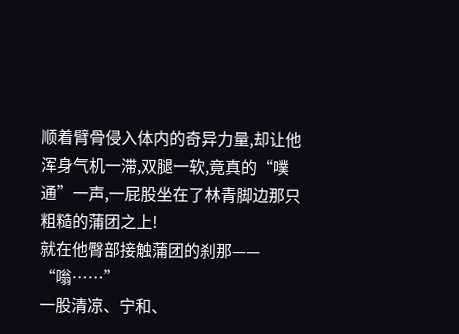顺着臂骨侵入体内的奇异力量,却让他浑身气机一滞,双腿一软,竟真的“噗通”一声,一屁股坐在了林青脚边那只粗糙的蒲团之上!
就在他臀部接触蒲团的刹那——
“嗡……”
一股清凉、宁和、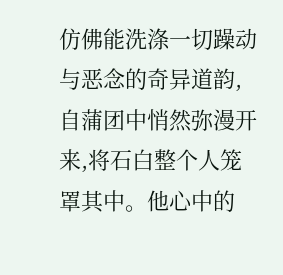仿佛能洗涤一切躁动与恶念的奇异道韵,自蒲团中悄然弥漫开来,将石白整个人笼罩其中。他心中的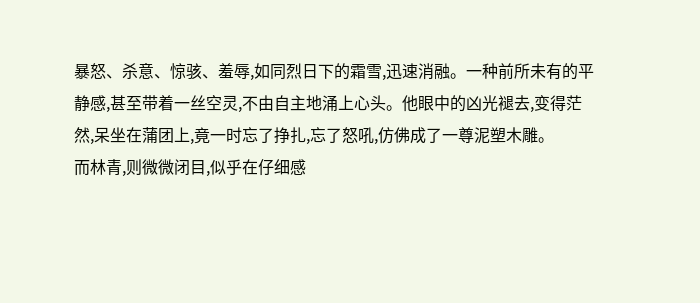暴怒、杀意、惊骇、羞辱,如同烈日下的霜雪,迅速消融。一种前所未有的平静感,甚至带着一丝空灵,不由自主地涌上心头。他眼中的凶光褪去,变得茫然,呆坐在蒲团上,竟一时忘了挣扎,忘了怒吼,仿佛成了一尊泥塑木雕。
而林青,则微微闭目,似乎在仔细感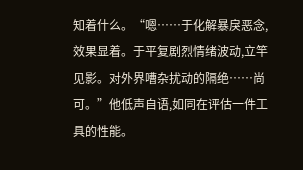知着什么。“嗯……于化解暴戾恶念,效果显着。于平复剧烈情绪波动,立竿见影。对外界嘈杂扰动的隔绝……尚可。”他低声自语,如同在评估一件工具的性能。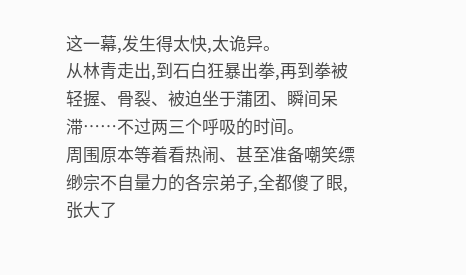这一幕,发生得太快,太诡异。
从林青走出,到石白狂暴出拳,再到拳被轻握、骨裂、被迫坐于蒲团、瞬间呆滞……不过两三个呼吸的时间。
周围原本等着看热闹、甚至准备嘲笑缥缈宗不自量力的各宗弟子,全都傻了眼,张大了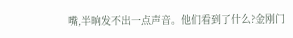嘴,半晌发不出一点声音。他们看到了什么?金刚门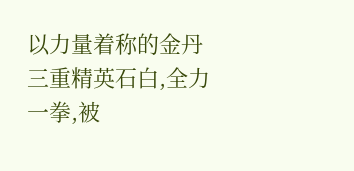以力量着称的金丹三重精英石白,全力一拳,被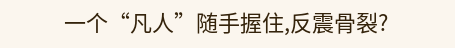一个“凡人”随手握住,反震骨裂?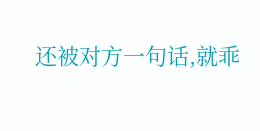还被对方一句话,就乖